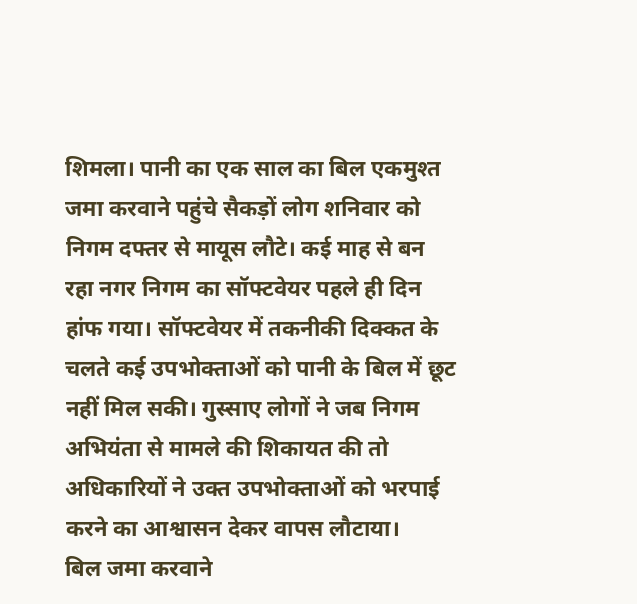शिमला। पानी का एक साल का बिल एकमुश्त जमा करवाने पहुंचे सैकड़ों लोग शनिवार को निगम दफ्तर से मायूस लौटे। कई माह से बन रहा नगर निगम का सॉफ्टवेयर पहले ही दिन हांफ गया। सॉफ्टवेयर में तकनीकी दिक्कत के चलते कई उपभोक्ताओं को पानी के बिल में छूट नहीं मिल सकी। गुस्साए लोगों ने जब निगम अभियंता से मामले की शिकायत की तो अधिकारियों ने उक्त उपभोक्ताओं को भरपाई करने का आश्वासन देकर वापस लौटाया।
बिल जमा करवाने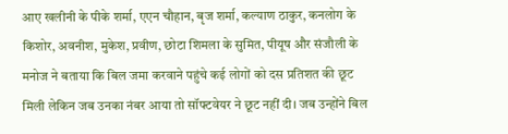आए खलीनी के पीके शर्मा, एएन चौहान, बृज शर्मा, कल्याण ठाकुर, कनलोग के किशोर, अवनीश, मुकेश, प्रवीण, छोटा शिमला के सुमित, पीयूष और संजौली के मनोज ने बताया कि बिल जमा करवाने पहुंचे कई लोगों को दस प्रतिशत की छूट मिली लेकिन जब उनका नंबर आया तो सॉफ्टवेयर ने छूट नहीं दी। जब उन्होंने बिल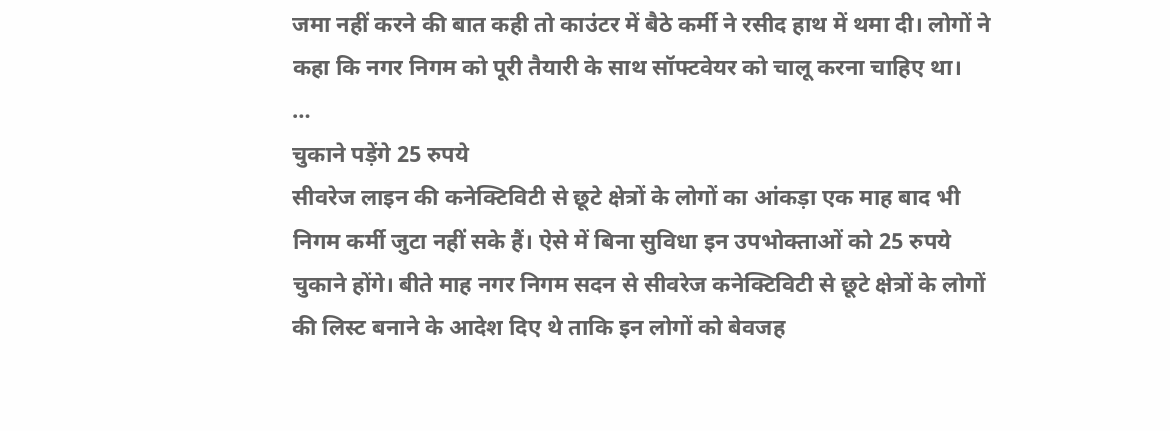जमा नहीं करने की बात कही तो काउंटर में बैठे कर्मी ने रसीद हाथ में थमा दी। लोगों ने कहा कि नगर निगम को पूरी तैयारी के साथ सॉफ्टवेयर को चालू करना चाहिए था।
…
चुकाने पड़ेंगे 25 रुपये
सीवरेज लाइन की कनेक्टिविटी से छूटे क्षेत्रों के लोगों का आंकड़ा एक माह बाद भी निगम कर्मी जुटा नहीं सके हैं। ऐसे में बिना सुविधा इन उपभोक्ताओं को 25 रुपये चुकाने होंगे। बीते माह नगर निगम सदन से सीवरेज कनेक्टिविटी से छूटे क्षेत्रों के लोगों की लिस्ट बनाने के आदेश दिए थे ताकि इन लोगों को बेवजह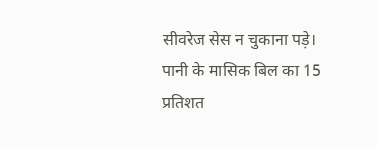सीवरेज सेस न चुकाना पड़े। पानी के मासिक बिल का 15 प्रतिशत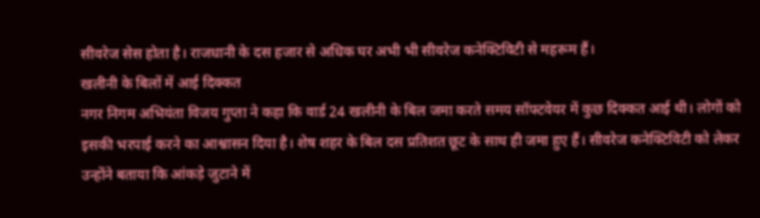सीवरेज सेस होता है। राजधानी के दस हजार से अधिक घर अभी भी सीवरेज कनेक्टिविटी से महरूम हैं।
खलीनी के बिलों में आई दिक्कत
नगर निगम अभियंता विजय गुप्ता ने कहा कि वार्ड 24 खलीनी के बिल जमा करते समय सॉफ्टवेयर में कुछ दिक्कत आई थी। लोगों को इसकी भरपाई करने का आश्वासन दिया है। शेष शहर के बिल दस प्रतिशत छूट के साथ ही जमा हुए हैं। सीवरेज कनेक्टिविटी को लेकर उन्होंने बताया कि आंकड़े जुटाने में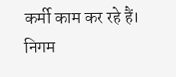कर्मी काम कर रहे हैं। निगम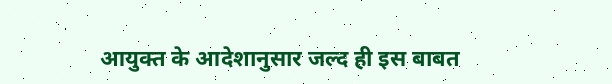आयुक्त के आदेशानुसार जल्द ही इस बाबत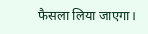फैसला लिया जाएगा।